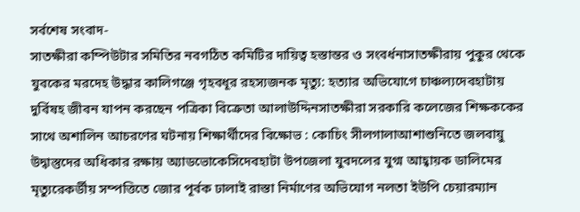সর্বশেষ সংবাদ-
সাতক্ষীরা কম্পিউটার সমিতির নবগঠিত কমিটির দায়িত্ব হস্তান্তর ও সংবর্ধনাসাতক্ষীরায় পুকুর থেকে যুবকের মরদেহ উদ্ধার কালিগঞ্জে গৃহবধূর রহস্যজনক মৃত্যু: হত্যার অভিযোগে চাঞ্চল্যদেবহাটায় দুর্বিষহ জীবন যাপন করছেন পত্রিকা বিক্রেতা আলাউদ্দিনসাতক্ষীরা সরকারি কলেজের শিক্ষককের সাথে অশালিন আচরণের ঘটনায় শিক্ষার্থীদের বিক্ষোভ : কোচিং সীলগালাআশাশুনিতে জলবায়ু উদ্বাস্তুদের অধিকার রক্ষায় অ্যাডভোকেসিদেবহাটা উপজেলা যুবদলের যুগ্ম আহ্বায়ক ডালিমের মৃত্যুরেকর্ডীয় সম্পত্তিতে জোর পূর্বক ঢালাই রাস্তা নির্মাণের অভিযোগ নলতা ইউপি চেয়ারম্যান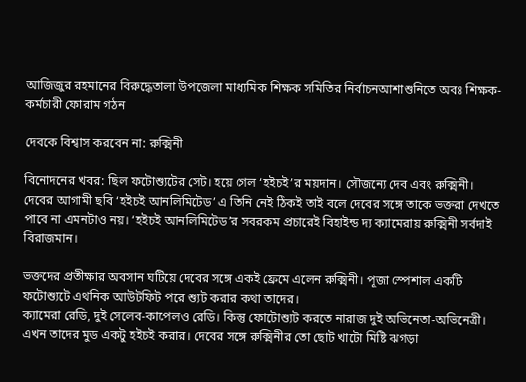আজিজুর রহমানের বিরুদ্ধেতালা উপজেলা মাধ্যমিক শিক্ষক সমিতির নির্বাচনআশাশুনিতে অবঃ শিক্ষক-কর্মচারী ফোরাম গঠন

দেবকে বিশ্বাস করবেন না: রুক্মিনী

বিনোদনের খবর: ছিল ফটোশ্যুটের সেট। হয়ে গেল ‘হইচই’র ময়দান। সৌজন্যে দেব এবং রুক্মিনী। দেবের আগামী ছবি ‘হইচই আনলিমিটেড’ এ তিনি নেই ঠিকই তাই বলে দেবের সঙ্গে তাকে ভক্তরা দেখতে পাবে না এমনটাও নয়। ‘হইচই আনলিমিটেড’র সবরকম প্রচারেই বিহাইন্ড দ্য ক্যামেরায় রুক্মিনী সর্বদাই বিরাজমান।

ভক্তদের প্রতীক্ষার অবসান ঘটিয়ে দেবের সঙ্গে একই ফ্রেমে এলেন রুক্মিনী। পূজা স্পেশাল একটি ফটোশ্যুটে এথনিক আউটফিট পরে শ্যুট করার কথা তাদের।
ক্যামেরা রেডি, দুই সেলেব-কাপেলও রেডি। কিন্তু ফোটোশ্যুট করতে নারাজ দুই অভিনেতা-অভিনেত্রী। এখন তাদের মুড একটু হইচই করার। দেবের সঙ্গে রুক্মিনীর তো ছোট খাটো মিষ্টি ঝগড়া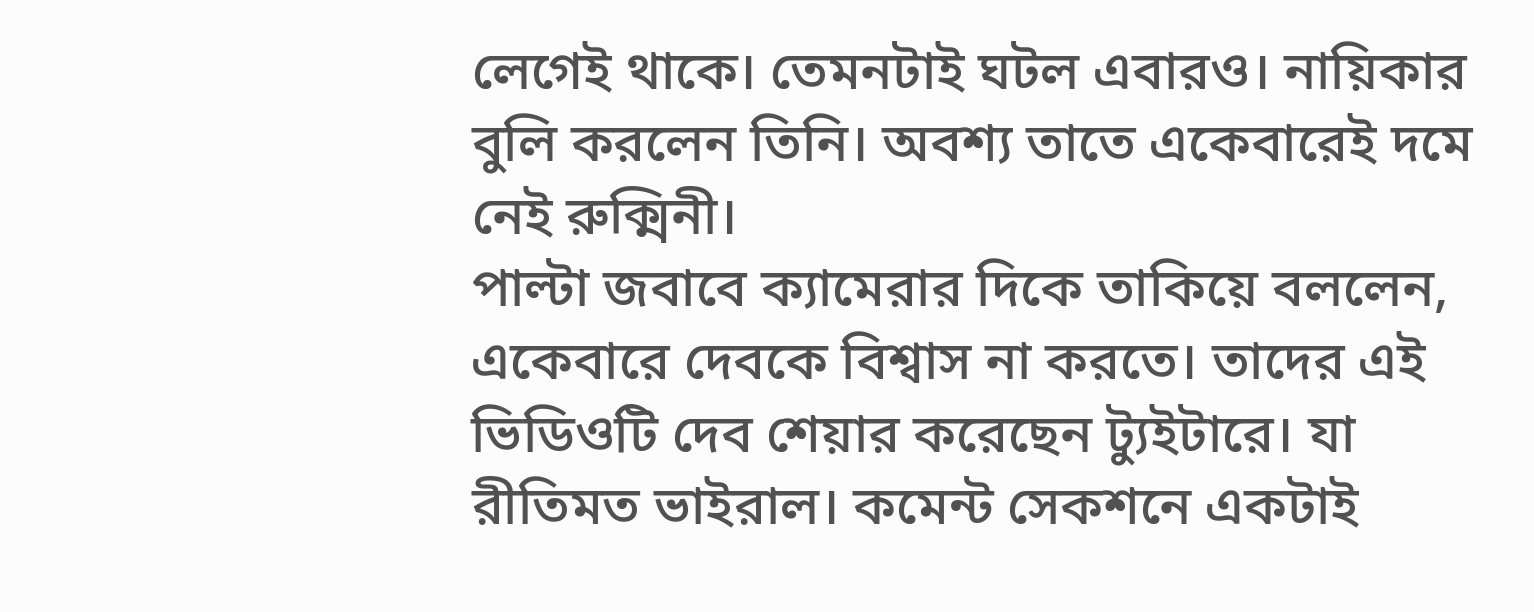লেগেই থাকে। তেমনটাই ঘটল এবারও। নায়িকার বুলি করলেন তিনি। অবশ্য তাতে একেবারেই দমে নেই রুক্মিনী।
পাল্টা জবাবে ক্যামেরার দিকে তাকিয়ে বললেন, একেবারে দেবকে বিশ্বাস না করতে। তাদের এই ভিডিওটি দেব শেয়ার করেছেন ট্যুইটারে। যা রীতিমত ভাইরাল। কমেন্ট সেকশনে একটাই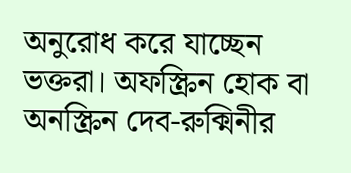অনুরোধ করে যাচ্ছেন ভক্তরা। অফস্ক্রিন হোক বা অনস্ক্রিন দেব-রুক্মিনীর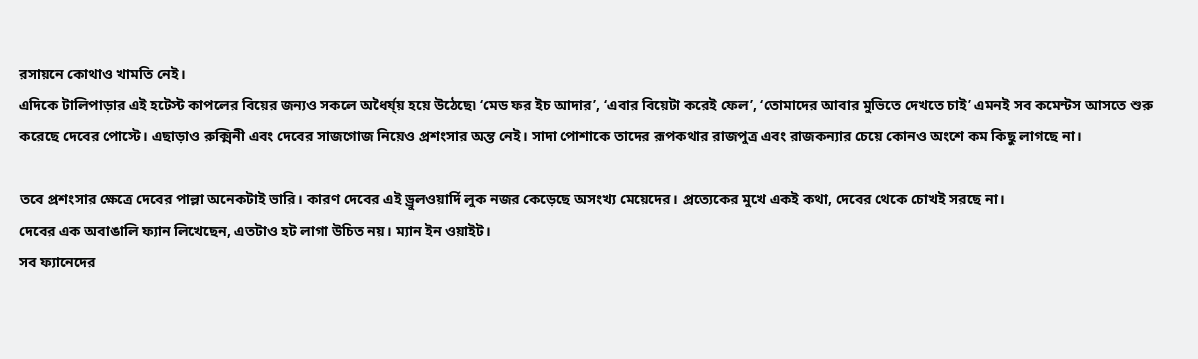রসায়নে কোথাও খামতি নেই।
এদিকে টালিপাড়ার এই হটেস্ট কাপলের বিয়ের জন্যও সকলে অধৈর্য্য় হয়ে উঠেছে৷ ‌‘মেড ফর ইচ আদার’, ‘এবার বিয়েটা করেই ফেল’, ‘তোমাদের আবার মুভিতে দেখতে চাই’ এমনই সব কমেন্টস আসতে শুরু করেছে দেবের পোস্টে। এছাড়াও রুক্মিনী এবং দেবের সাজগোজ নিয়েও প্রশংসার অন্ত নেই। সাদা পোশাকে তাদের রূপকথার রাজপুত্র এবং রাজকন্যার চেয়ে কোনও অংশে কম কিছু লাগছে না।

তবে প্রশংসার ক্ষেত্রে দেবের পাল্লা অনেকটাই ভারি। কারণ দেবের এই ড্রুলওয়ার্দি লুক নজর কেড়েছে অসংখ্য মেয়েদের। প্রত্যেকের মুখে একই কথা, দেবের থেকে চোখই সরছে না।
দেবের এক অবাঙালি ফ্যান লিখেছেন, এতটাও হট লাগা উচিত নয়। ম্যান ইন ওয়াইট।
সব ফ্যানেদের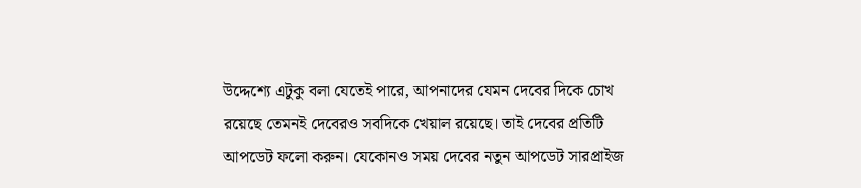উদ্দেশ্যে এটুকু বলা যেতেই পারে, আপনাদের যেমন দেবের দিকে চোখ রয়েছে তেমনই দেবেরও সবদিকে খেয়াল রয়েছে। তাই দেবের প্রতিটি আপডেট ফলো করুন। যেকোনও সময় দেবের নতুন আপডেট সারপ্রাইজ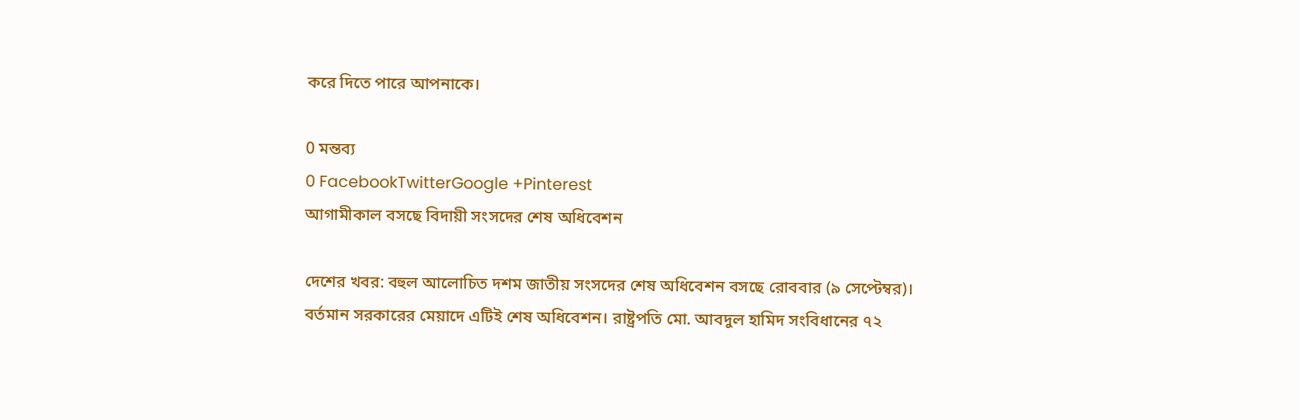করে দিতে পারে আপনাকে।

0 মন্তব্য
0 FacebookTwitterGoogle +Pinterest
আগামীকাল বসছে বিদায়ী সংসদের শেষ অধিবেশন

দেশের খবর: বহুল আলোচিত দশম জাতীয় সংসদের শেষ অধিবেশন বসছে রোববার (৯ সেপ্টেম্বর)। বর্তমান সরকারের মেয়াদে এটিই শেষ অধিবেশন। রাষ্ট্রপতি মো. আবদুল হামিদ সংবিধানের ৭২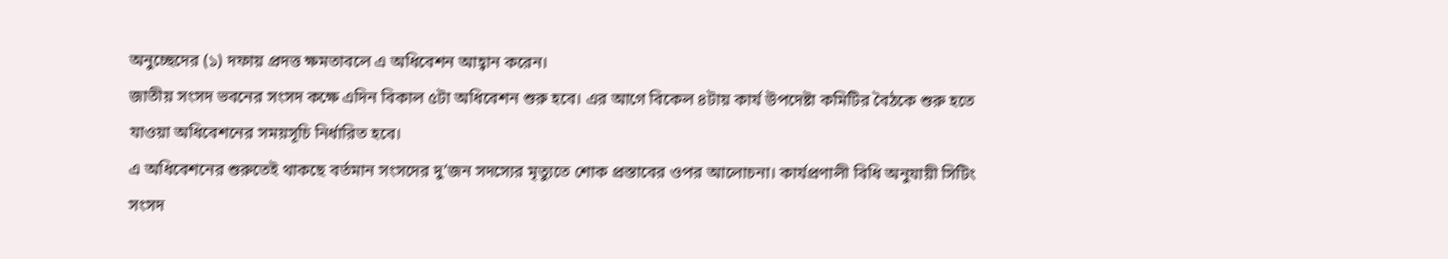অনুচ্ছেদের (১) দফায় প্রদত্ত ক্ষমতাবলে এ অধিবেশন আহ্বান করেন।
জাতীয় সংসদ ভবনের সংসদ কক্ষে এদিন বিকাল ৫টা অধিবেশন শুরু হবে। এর আগে বিকেল ৪টায় কার্য উপদেষ্টা কমিটির বৈঠকে শুরু হতে যাওয়া অধিবেশনের সময়সূচি নির্ধারিত হবে।
এ অধিবেশনের শুরুতেই থাকছে বর্তমান সংসদের দু’জন সদস্যের মৃত্যুতে শোক প্রস্তাবের ওপর আলোচনা। কার্যপ্রণালী বিধি অনুযায়ী সিটিং সংসদ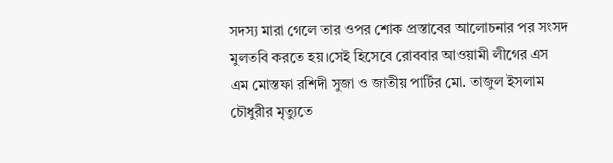সদস্য মারা গেলে তার ওপর শোক প্রস্তাবের আলোচনার পর সংসদ মুলতবি করতে হয়।সেই হিসেবে রোববার আওয়ামী লীগের এস এম মোস্তফা রশিদী সুজা ও জাতীয় পার্টির মো. তাজুল ইসলাম চৌধুরীর মৃত্যুতে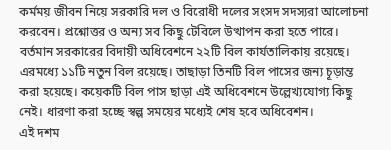কর্মময় জীবন নিয়ে সরকারি দল ও বিরোধী দলের সংসদ সদস্যরা আলোচনা করবেন। প্রশ্নোত্তর ও অন্য সব কিছু টেবিলে উত্থাপন করা হতে পারে।
বর্তমান সরকারের বিদায়ী অধিবেশনে ২২টি বিল কার্যতালিকায় রয়েছে। এরমধ্যে ১১টি নতুন বিল রয়েছে। তাছাড়া তিনটি বিল পাসের জন্য চূড়ান্ত করা হয়েছে। কয়েকটি বিল পাস ছাড়া এই অধিবেশনে উল্লেখ্যযোগ্য কিছু নেই। ধারণা করা হচ্ছে স্বল্প সময়ের মধ্যেই শেষ হবে অধিবেশন।
এই দশম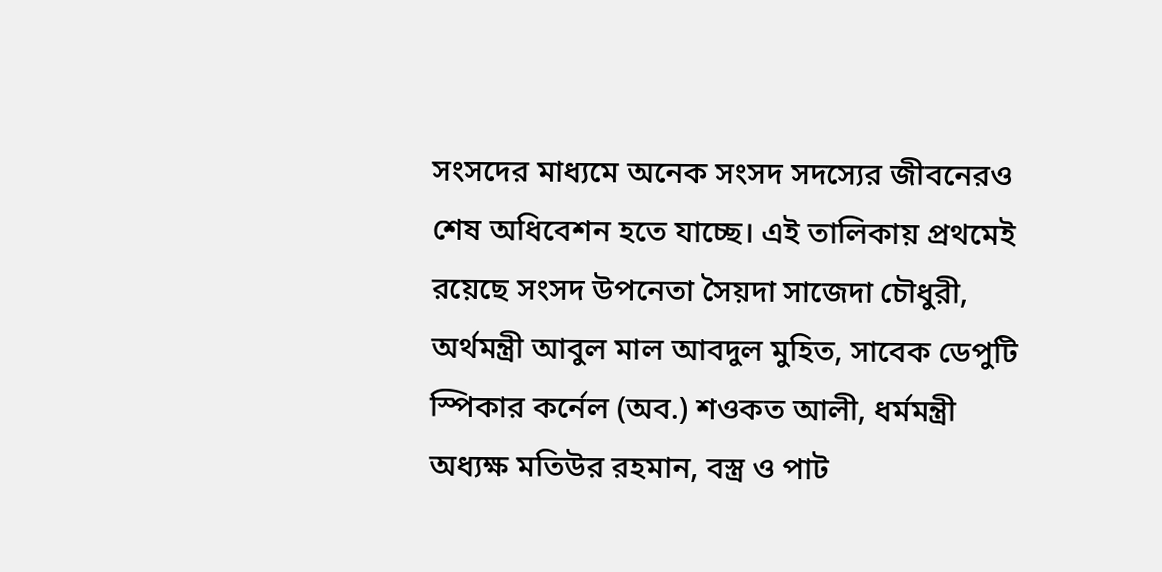সংসদের মাধ্যমে অনেক সংসদ সদস্যের জীবনেরও শেষ অধিবেশন হতে যাচ্ছে। এই তালিকায় প্রথমেই রয়েছে সংসদ উপনেতা সৈয়দা সাজেদা চৌধুরী, অর্থমন্ত্রী আবুল মাল আবদুল মুহিত, সাবেক ডেপুটি স্পিকার কর্নেল (অব.) শওকত আলী, ধর্মমন্ত্রী অধ্যক্ষ মতিউর রহমান, বস্ত্র ও পাট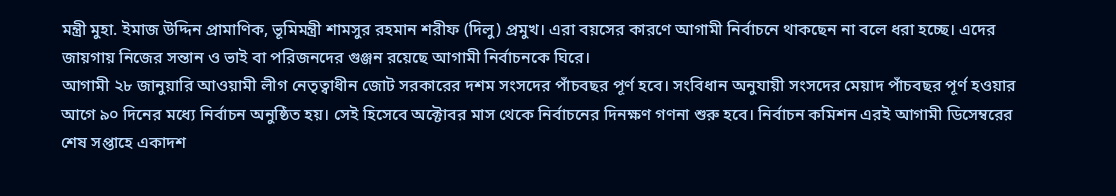মন্ত্রী মুহা. ইমাজ উদ্দিন প্রামাণিক, ভূমিমন্ত্রী শামসুর রহমান শরীফ (দিলু) প্রমুখ। এরা বয়সের কারণে আগামী নির্বাচনে থাকছেন না বলে ধরা হচ্ছে। এদের জায়গায় নিজের সন্তান ও ভাই বা পরিজনদের গুঞ্জন রয়েছে আগামী নির্বাচনকে ঘিরে।
আগামী ২৮ জানুয়ারি আওয়ামী লীগ নেতৃত্বাধীন জোট সরকারের দশম সংসদের পাঁচবছর পূর্ণ হবে। সংবিধান অনুযায়ী সংসদের মেয়াদ পাঁচবছর পূর্ণ হওয়ার আগে ৯০ দিনের মধ্যে নির্বাচন অনুষ্ঠিত হয়। সেই হিসেবে অক্টোবর মাস থেকে নির্বাচনের দিনক্ষণ গণনা শুরু হবে। নির্বাচন কমিশন এরই আগামী ডিসেম্বরের শেষ সপ্তাহে একাদশ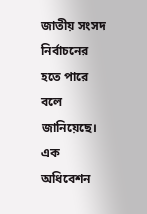জাতীয় সংসদ নির্বাচনের হতে পারে বলে জানিয়েছে।
এক অধিবেশন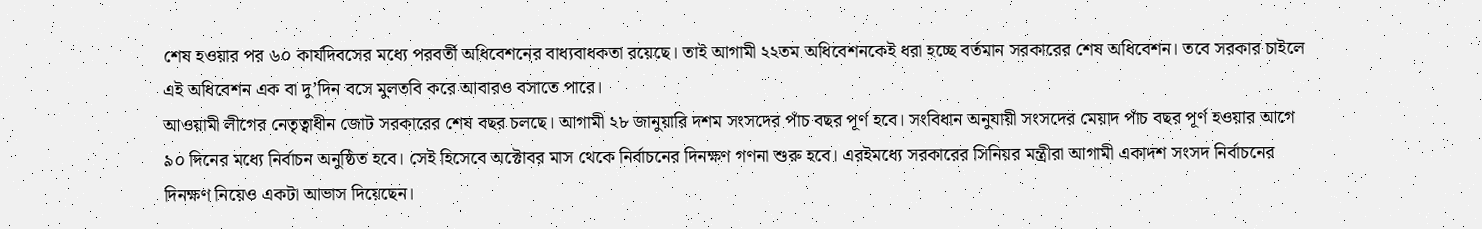শেষ হওয়ার পর ৬০ কার্যদিবসের মধ্যে পরবর্তী অধিবেশনের বাধ্যবাধকতা রয়েছে। তাই আগামী ২২তম অধিবেশনকেই ধরা হচ্ছে বর্তমান সরকারের শেষ অধিবেশন। তবে সরকার চাইলে এই অধিবেশন এক বা দু’দিন বসে মুলতবি করে আবারও বসাতে পারে।
আওয়ামী লীগের নেতৃত্বাধীন জোট সরকারের শেষ বছর চলছে। আগামী ২৮ জানুয়ারি দশম সংসদের পাঁচ বছর পূর্ণ হবে। সংবিধান অনুযায়ী সংসদের মেয়াদ পাঁচ বছর পূর্ণ হওয়ার আগে ৯০ দিনের মধ্যে নির্বাচন অনুষ্ঠিত হবে। সেই হিসেবে অক্টোবর মাস থেকে নির্বাচনের দিনক্ষণ গণনা শুরু হবে। এরইমধ্যে সরকারের সিনিয়র মন্ত্রীরা আগামী একাদশ সংসদ নির্বাচনের দিনক্ষণ নিয়েও একটা আভাস দিয়েছেন।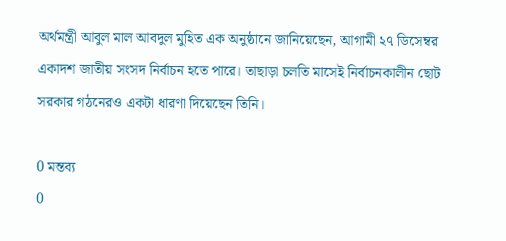অর্থমন্ত্রী আবুল মাল আবদুল মুহিত এক অনুষ্ঠানে জানিয়েছেন, আগামী ২৭ ডিসেম্বর একাদশ জাতীয় সংসদ নির্বাচন হতে পারে। তাছাড়া চলতি মাসেই নির্বাচনকালীন ছোট সরকার গঠনেরও একটা ধারণা দিয়েছেন তিনি।

0 মন্তব্য
0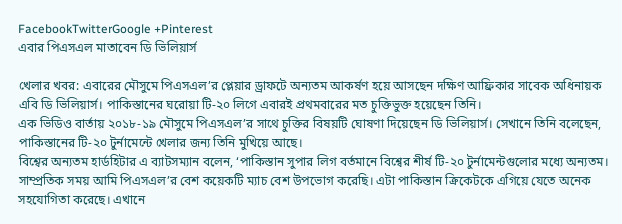FacebookTwitterGoogle +Pinterest
এবার পিএসএল মাতাবেন ডি ভিলিয়ার্স

খেলার খবর: এবারের মৌসুমে পিএসএল’র প্লেয়ার ড্রাফটে অন্যতম আকর্ষণ হয়ে আসছেন দক্ষিণ আফ্রিকার সাবেক অধিনায়ক এবি ডি ভিলিয়ার্স। পাকিস্তানের ঘরোয়া টি-২০ লিগে এবারই প্রথমবারের মত চুক্তিভুক্ত হয়েছেন তিনি।
এক ভিডিও বার্তায় ২০১৮-১৯ মৌসুমে পিএসএল’র সাথে চুক্তির বিষয়টি ঘোষণা দিয়েছেন ডি ভিলিয়ার্স। সেখানে তিনি বলেছেন, পাকিস্তানের টি-২০ টুর্নামেন্টে খেলার জন্য তিনি মুখিয়ে আছে।
বিশ্বের অন্যতম হার্ডহিটার এ ব্যাটসম্যান বলেন, ‘পাকিস্তান সুপার লিগ বর্তমানে বিশ্বের শীর্ষ টি-২০ টুর্নামেন্টগুলোর মধ্যে অন্যতম। সাম্প্রতিক সময় আমি পিএসএল’র বেশ কয়েকটি ম্যাচ বেশ উপভোগ করেছি। এটা পাকিস্তান ক্রিকেটকে এগিয়ে যেতে অনেক সহযোগিতা করেছে। এখানে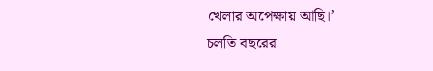খেলার অপেক্ষায় আছি।’
চলতি বছরের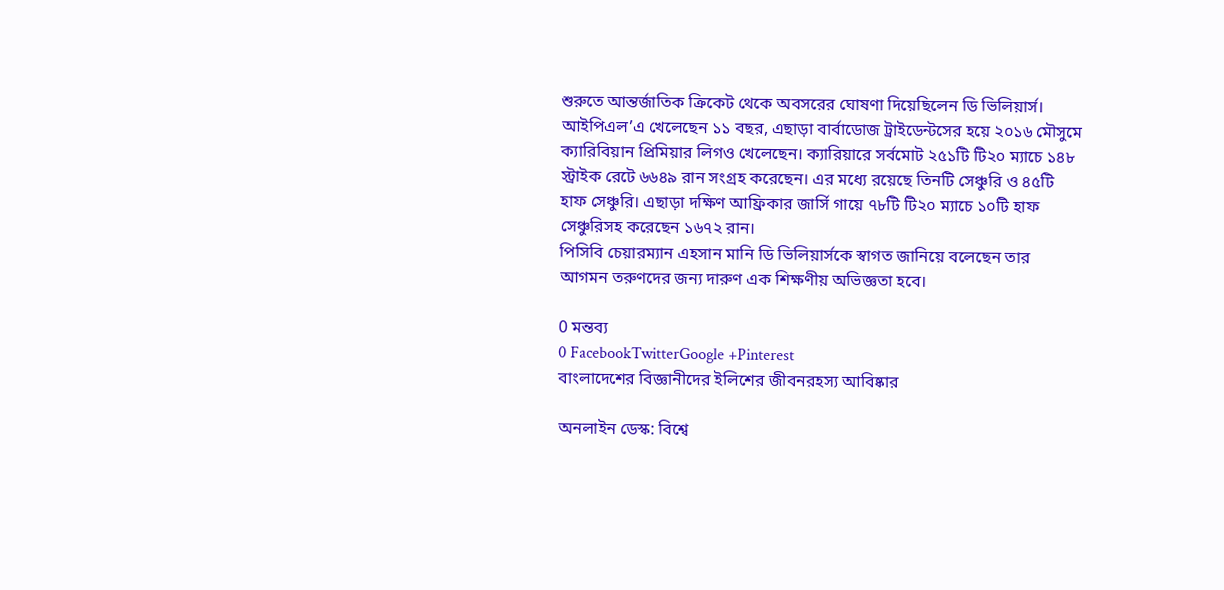শুরুতে আন্তর্জাতিক ক্রিকেট থেকে অবসরের ঘোষণা দিয়েছিলেন ডি ভিলিয়ার্স। আইপিএল’এ খেলেছেন ১১ বছর, এছাড়া বার্বাডোজ ট্রাইডেন্টসের হয়ে ২০১৬ মৌসুমে ক্যারিবিয়ান প্রিমিয়ার লিগও খেলেছেন। ক্যারিয়ারে সর্বমোট ২৫১টি টি২০ ম্যাচে ১৪৮ স্ট্রাইক রেটে ৬৬৪৯ রান সংগ্রহ করেছেন। এর মধ্যে রয়েছে তিনটি সেঞ্চুরি ও ৪৫টি হাফ সেঞ্চুরি। এছাড়া দক্ষিণ আফ্রিকার জার্সি গায়ে ৭৮টি টি২০ ম্যাচে ১০টি হাফ সেঞ্চুরিসহ করেছেন ১৬৭২ রান।
পিসিবি চেয়ারম্যান এহসান মানি ডি ভিলিয়ার্সকে স্বাগত জানিয়ে বলেছেন তার আগমন তরুণদের জন্য দারুণ এক শিক্ষণীয় অভিজ্ঞতা হবে।

0 মন্তব্য
0 FacebookTwitterGoogle +Pinterest
বাংলাদেশের বিজ্ঞানীদের ইলিশের জীবনরহস্য আবিষ্কার

অনলাইন ডেস্ক: বিশ্বে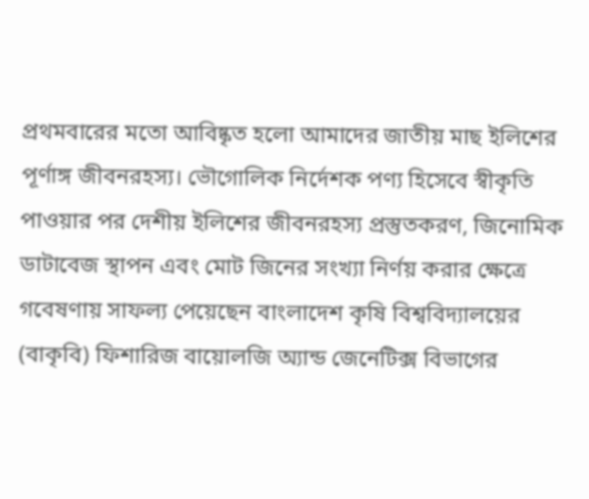প্রথমবারের মতো আবিষ্কৃত হলো আমাদের জাতীয় মাছ ইলিশের পূর্ণাঙ্গ জীবনরহস্য। ভৌগোলিক নির্দেশক পণ্য হিসেবে স্বীকৃতি পাওয়ার পর দেশীয় ইলিশের জীবনরহস্য প্রস্তুতকরণ, জিনোমিক ডাটাবেজ স্থাপন এবং মোট জিনের সংখ্যা নির্ণয় করার ক্ষেত্রে গবেষণায় সাফল্য পেয়েছেন বাংলাদেশ কৃষি বিশ্ববিদ্যালয়ের (বাকৃবি) ফিশারিজ বায়োলজি অ্যান্ড জেনেটিক্স বিভাগের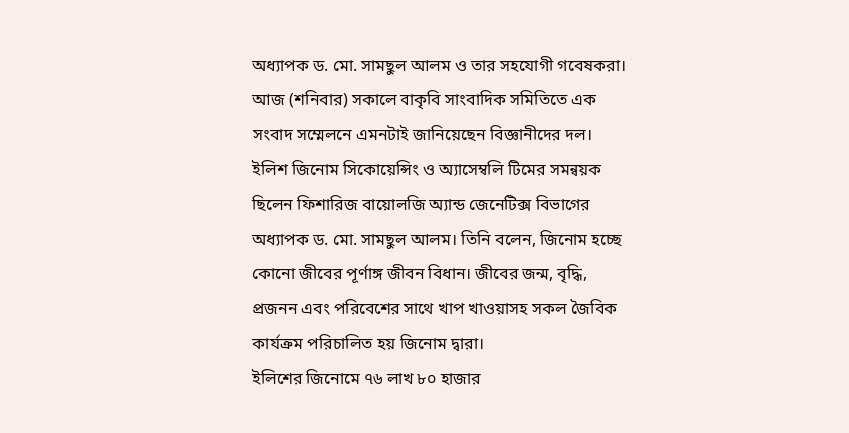অধ্যাপক ড. মো. সামছুল আলম ও তার সহযোগী গবেষকরা।
আজ (শনিবার) সকালে বাকৃবি সাংবাদিক সমিতিতে এক সংবাদ সম্মেলনে এমনটাই জানিয়েছেন বিজ্ঞানীদের দল।
ইলিশ জিনোম সিকোয়েন্সিং ও অ্যাসেম্বলি টিমের সমন্বয়ক ছিলেন ফিশারিজ বায়োলজি অ্যান্ড জেনেটিক্স বিভাগের অধ্যাপক ড. মো. সামছুল আলম। তিনি বলেন, জিনোম হচ্ছে কোনো জীবের পূর্ণাঙ্গ জীবন বিধান। জীবের জন্ম, বৃদ্ধি, প্রজনন এবং পরিবেশের সাথে খাপ খাওয়াসহ সকল জৈবিক কার্যক্রম পরিচালিত হয় জিনোম দ্বারা।
ইলিশের জিনোমে ৭৬ লাখ ৮০ হাজার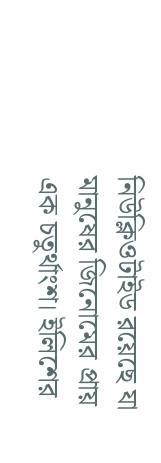নিউক্লিওটাইড রয়েছে যা মানুষের জিনোমের প্রায় এক চতুর্থাংশ। ইলিশের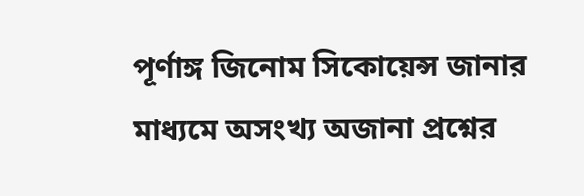পূর্ণাঙ্গ জিনোম সিকোয়েন্স জানার মাধ্যমে অসংখ্য অজানা প্রশ্নের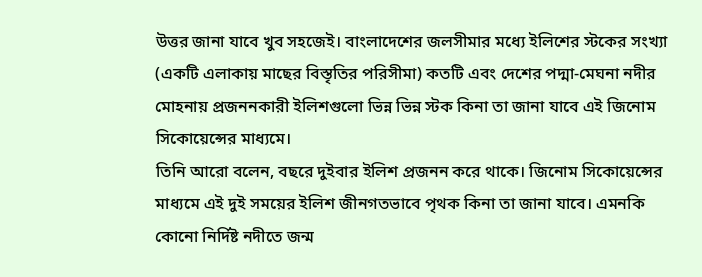উত্তর জানা যাবে খুব সহজেই। বাংলাদেশের জলসীমার মধ্যে ইলিশের স্টকের সংখ্যা (একটি এলাকায় মাছের বিস্তৃতির পরিসীমা) কতটি এবং দেশের পদ্মা-মেঘনা নদীর মোহনায় প্রজননকারী ইলিশগুলো ভিন্ন ভিন্ন স্টক কিনা তা জানা যাবে এই জিনোম সিকোয়েন্সের মাধ্যমে।
তিনি আরো বলেন, বছরে দুইবার ইলিশ প্রজনন করে থাকে। জিনোম সিকোয়েন্সের মাধ্যমে এই দুই সময়ের ইলিশ জীনগতভাবে পৃথক কিনা তা জানা যাবে। এমনকি কোনো নির্দিষ্ট নদীতে জন্ম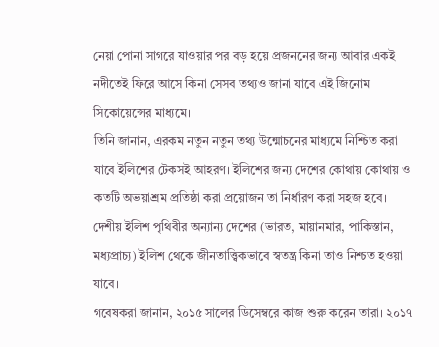নেয়া পোনা সাগরে যাওয়ার পর বড় হয়ে প্রজননের জন্য আবার একই নদীতেই ফিরে আসে কিনা সেসব তথ্যও জানা যাবে এই জিনোম সিকোয়েন্সের মাধ্যমে।
তিনি জানান, এরকম নতুন নতুন তথ্য উন্মোচনের মাধ্যমে নিশ্চিত করা যাবে ইলিশের টেকসই আহরণ। ইলিশের জন্য দেশের কোথায় কোথায় ও কতটি অভয়াশ্রম প্রতিষ্ঠা করা প্রয়োজন তা নির্ধারণ করা সহজ হবে। দেশীয় ইলিশ পৃথিবীর অন্যান্য দেশের (ভারত, মায়ানমার, পাকিস্তান, মধ্যপ্রাচ্য) ইলিশ থেকে জীনতাত্ত্বিকভাবে স্বতন্ত্র কিনা তাও নিশ্চত হওয়া যাবে।
গবেষকরা জানান, ২০১৫ সালের ডিসেম্বরে কাজ শুরু করেন তারা। ২০১৭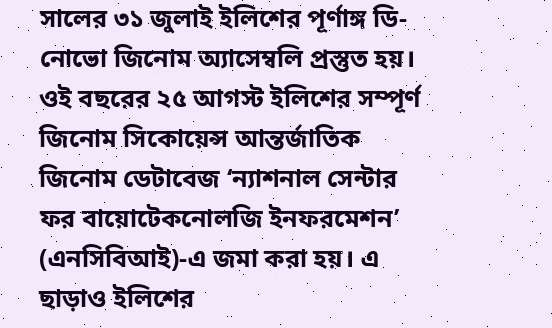সালের ৩১ জুলাই ইলিশের পূর্ণাঙ্গ ডি-নোভো জিনোম অ্যাসেম্বলি প্রস্তুত হয়। ওই বছরের ২৫ আগস্ট ইলিশের সম্পূর্ণ জিনোম সিকোয়েন্স আন্তর্জাতিক জিনোম ডেটাবেজ ‘ন্যাশনাল সেন্টার ফর বায়োটেকনোলজি ইনফরমেশন’ (এনসিবিআই)-এ জমা করা হয়। এ ছাড়াও ইলিশের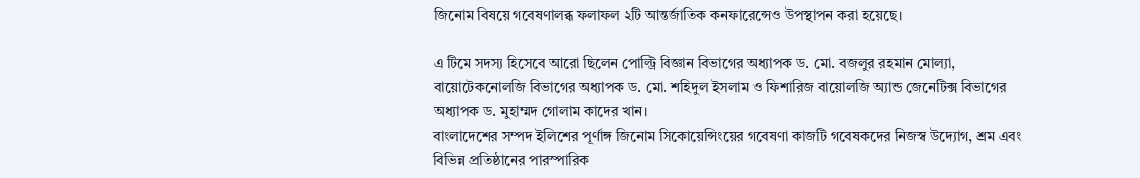জিনোম বিষয়ে গবেষণালব্ধ ফলাফল ২টি আন্তর্জাতিক কনফারেন্সেও উপস্থাপন করা হয়েছে।

এ টিমে সদস্য হিসেবে আরো ছিলেন পোল্ট্রি বিজ্ঞান বিভাগের অধ্যাপক ড. মো. বজলুর রহমান মোল্যা, বায়োটেকনোলজি বিভাগের অধ্যাপক ড. মো. শহিদুল ইসলাম ও ফিশারিজ বায়োলজি অ্যান্ড জেনেটিক্স বিভাগের অধ্যাপক ড. মুহাম্মদ গোলাম কাদের খান।
বাংলাদেশের সম্পদ ইলিশের পূর্ণাঙ্গ জিনোম সিকোয়েন্সিংয়ের গবেষণা কাজটি গবেষকদের নিজস্ব উদ্যোগ, শ্রম এবং বিভিন্ন প্রতিষ্ঠানের পারস্পারিক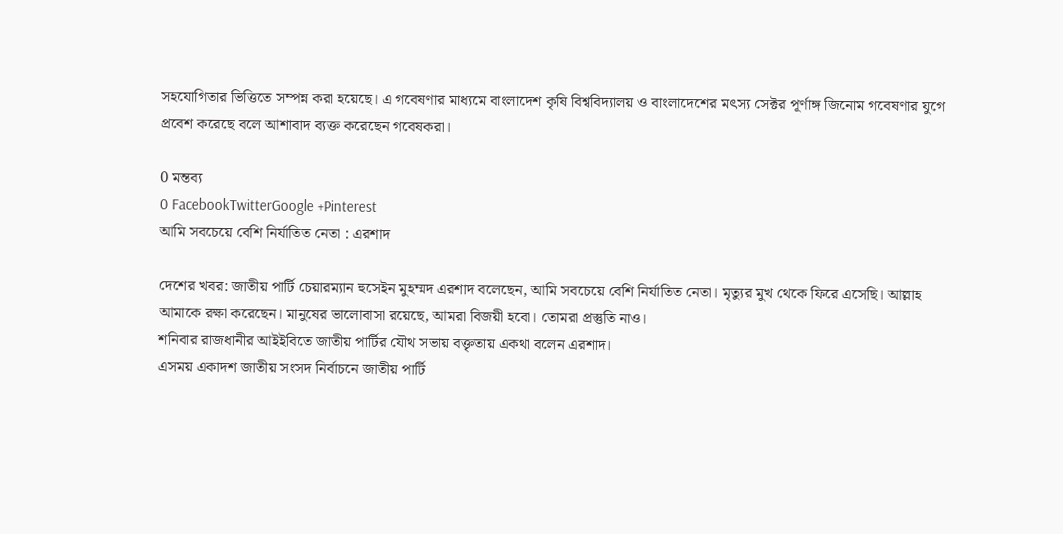সহযোগিতার ভিত্তিতে সম্পন্ন করা হয়েছে। এ গবেষণার মাধ্যমে বাংলাদেশ কৃষি বিশ্ববিদ্যালয় ও বাংলাদেশের মৎস্য সেক্টর পূর্ণাঙ্গ জিনোম গবেষণার যুগে প্রবেশ করেছে বলে আশাবাদ ব্যক্ত করেছেন গবেষকরা।

0 মন্তব্য
0 FacebookTwitterGoogle +Pinterest
আমি সবচেয়ে বেশি নির্যাতিত নেতা : এরশাদ

দেশের খবর: জাতীয় পার্টি চেয়ারম্যান হুসেইন মুহম্মদ এরশাদ বলেছেন, আমি সবচেয়ে বেশি নির্যাতিত নেতা। মৃত্যুর মুখ থেকে ফিরে এসেছি। আল্লাহ আমাকে রক্ষা করেছেন। মানুষের ভালোবাসা রয়েছে, আমরা বিজয়ী হবো। তোমরা প্রস্তুতি নাও।
শনিবার রাজধানীর আইইবিতে জাতীয় পার্টির যৌথ সভায় বক্তৃতায় একথা বলেন এরশাদ।
এসময় একাদশ জাতীয় সংসদ নির্বাচনে জাতীয় পার্টি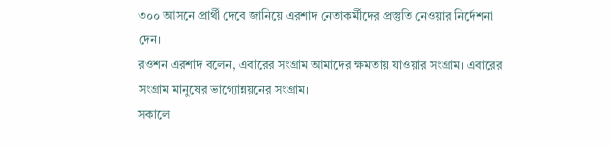৩০০ আসনে প্রার্থী দেবে জানিয়ে এরশাদ নেতাকর্মীদের প্রস্তুতি নেওয়ার নির্দেশনা দেন।
রওশন এরশাদ বলেন, এবারের সংগ্রাম আমাদের ক্ষমতায় যাওয়ার সংগ্রাম। এবারের সংগ্রাম মানুষের ভাগ্যোন্নয়নের সংগ্রাম।
সকালে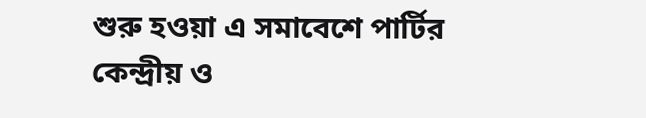শুরু হওয়া এ সমাবেশে পার্টির কেন্দ্রীয় ও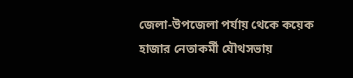জেলা-উপজেলা পর্যায় থেকে কয়েক হাজার নেতাকর্মী যৌথসভায়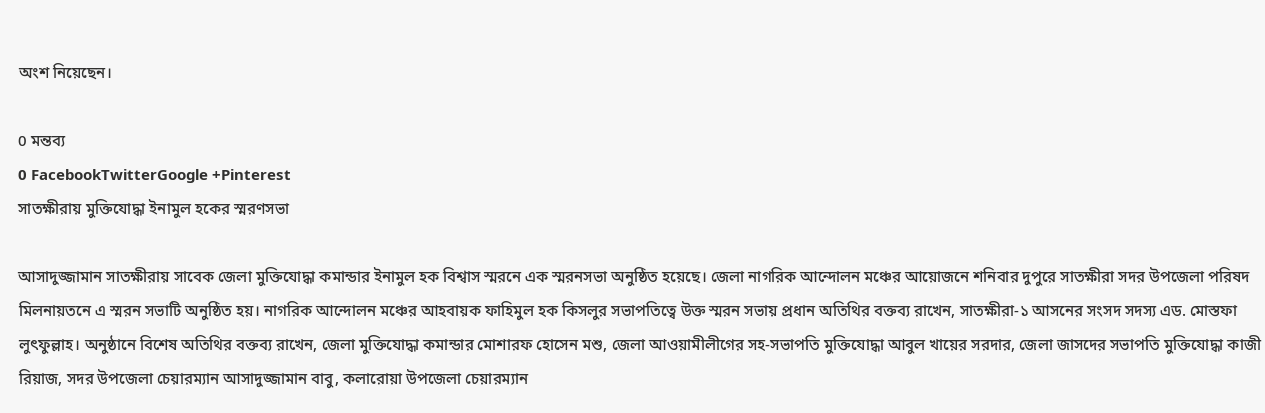অংশ নিয়েছেন।

0 মন্তব্য
0 FacebookTwitterGoogle +Pinterest
সাতক্ষীরায় মুক্তিযোদ্ধা ইনামুল হকের স্মরণসভা

আসাদুজ্জামান সাতক্ষীরায় সাবেক জেলা মুক্তিযোদ্ধা কমান্ডার ইনামুল হক বিশ্বাস স্মরনে এক স্মরনসভা অনুষ্ঠিত হয়েছে। জেলা নাগরিক আন্দোলন মঞ্চের আয়োজনে শনিবার দুপুরে সাতক্ষীরা সদর উপজেলা পরিষদ মিলনায়তনে এ স্মরন সভাটি অনুষ্ঠিত হয়। নাগরিক আন্দোলন মঞ্চের আহবায়ক ফাহিমুল হক কিসলুর সভাপতিত্বে উক্ত স্মরন সভায় প্রধান অতিথির বক্তব্য রাখেন, সাতক্ষীরা-১ আসনের সংসদ সদস্য এড. মোস্তফা লুৎফুল্লাহ। অনুষ্ঠানে বিশেষ অতিথির বক্তব্য রাখেন, জেলা মুক্তিযোদ্ধা কমান্ডার মোশারফ হোসেন মশু, জেলা আওয়ামীলীগের সহ-সভাপতি মুক্তিযোদ্ধা আবুল খায়ের সরদার, জেলা জাসদের সভাপতি মুক্তিযোদ্ধা কাজী রিয়াজ, সদর উপজেলা চেয়ারম্যান আসাদুজ্জামান বাবু, কলারোয়া উপজেলা চেয়ারম্যান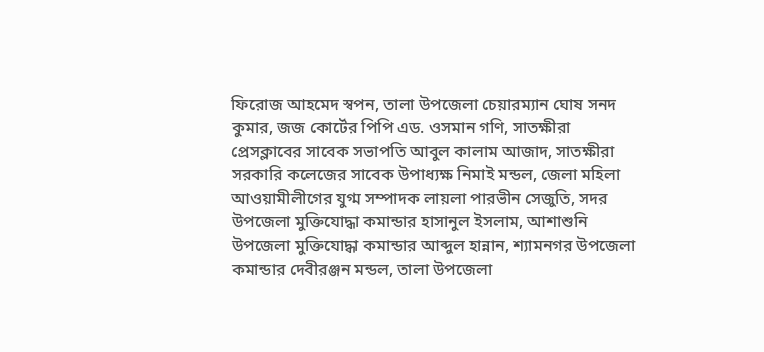ফিরোজ আহমেদ স্বপন, তালা উপজেলা চেয়ারম্যান ঘোষ সনদ কুমার, জজ কোর্টের পিপি এড. ওসমান গণি, সাতক্ষীরা প্রেসক্লাবের সাবেক সভাপতি আবুল কালাম আজাদ, সাতক্ষীরা সরকারি কলেজের সাবেক উপাধ্যক্ষ নিমাই মন্ডল, জেলা মহিলা আওয়ামীলীগের যুগ্ম সম্পাদক লায়লা পারভীন সেজুতি, সদর উপজেলা মুক্তিযোদ্ধা কমান্ডার হাসানুল ইসলাম, আশাশুনি উপজেলা মুক্তিযোদ্ধা কমান্ডার আব্দুল হান্নান, শ্যামনগর উপজেলা কমান্ডার দেবীরঞ্জন মন্ডল, তালা উপজেলা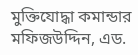মুক্তিযোদ্ধা কমান্ডার মফিজউদ্দিন, এড.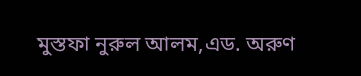মুস্তফা নুরুল আলম,এড. অরুণ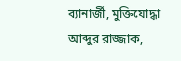ব্যানার্জী, মুক্তিযোদ্ধা আব্দুর রাজ্জাক,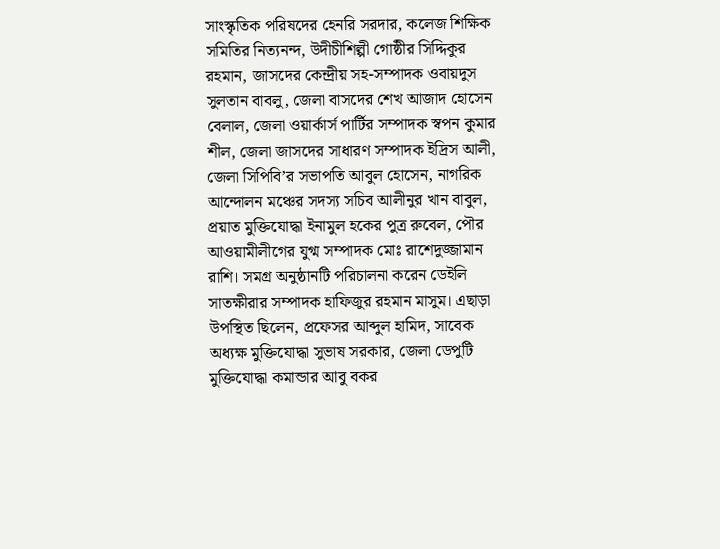সাংস্কৃতিক পরিষদের হেনরি সরদার, কলেজ শিক্ষিক সমিতির নিত্যনন্দ, উদীচীশিল্পী গোষ্ঠীর সিদ্দিকুর রহমান, জাসদের কেন্দ্রীয় সহ-সম্পাদক ওবায়দুস সুলতান বাবলু, জেলা বাসদের শেখ আজাদ হোসেন বেলাল, জেলা ওয়ার্কার্স পার্টির সম্পাদক স্বপন কুমার শীল, জেলা জাসদের সাধারণ সম্পাদক ইদ্রিস আলী, জেলা সিপিবি’র সভাপতি আবুল হোসেন, নাগরিক আন্দোলন মঞ্চের সদস্য সচিব আলীনুর খান বাবুল, প্রয়াত মুক্তিযোদ্ধা ইনামুল হকের পুত্র রুবেল, পৌর আওয়ামীলীগের যুগ্ম সম্পাদক মোঃ রাশেদুজ্জামান রাশি। সমগ্র অনুষ্ঠানটি পরিচালনা করেন ডেইলি সাতক্ষীরার সম্পাদক হাফিজুর রহমান মাসুম। এছাড়া উপস্থিত ছিলেন, প্রফেসর আব্দুল হামিদ, সাবেক অধ্যক্ষ মুক্তিযোদ্ধা সুভাষ সরকার, জেলা ডেপুটি মুক্তিযোদ্ধা কমান্ডার আবু বকর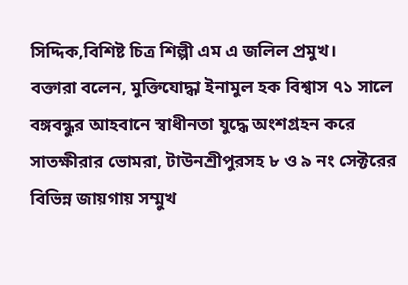সিদ্দিক,বিশিষ্ট চিত্র শিল্পী এম এ জলিল প্রমুখ।
বক্তারা বলেন, মুক্তিযোদ্ধা ইনামুল হক বিশ্বাস ৭১ সালে বঙ্গবন্ধুর আহবানে স্বাধীনতা যুদ্ধে অংশগ্রহন করে সাতক্ষীরার ভোমরা, টাউনশ্রীপুরসহ ৮ ও ৯ নং সেক্টরের বিভিন্ন জায়গায় সম্মুখ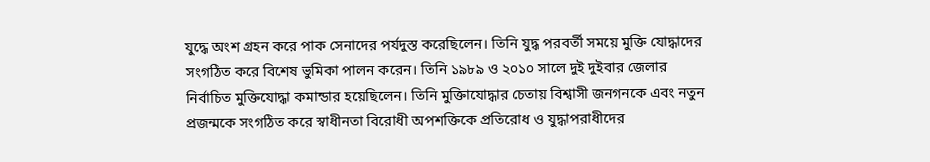যুদ্ধে অংশ গ্রহন করে পাক সেনাদের পর্যদুস্ত করেছিলেন। তিনি যুদ্ধ পরবর্তী সময়ে মুক্তি যোদ্ধাদের সংগঠিত করে বিশেষ ভুমিকা পালন করেন। তিনি ১৯৮৯ ও ২০১০ সালে দুই দুইবার জেলার নির্বাচিত মুক্তিযোদ্ধা কমান্ডার হয়েছিলেন। তিনি মুক্তিাযোদ্ধার চেতায় বিশ্বাসী জনগনকে এবং নতুন প্রজন্মকে সংগঠিত করে স্বাধীনতা বিরোধী অপশক্তিকে প্রতিরোধ ও যুদ্ধাপরাধীদের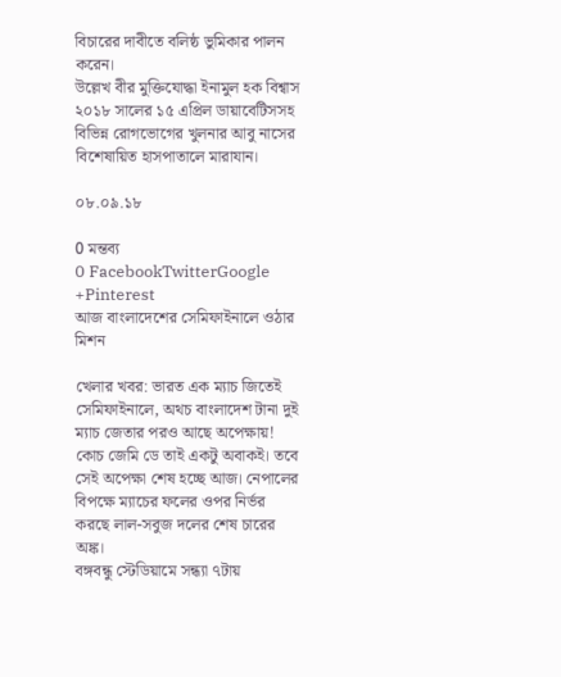বিচারের দাবীতে বলিষ্ঠ ভুমিকার পালন করেন।
উল্লেখ বীর মুক্তিযোদ্ধা ইনামুল হক বিশ্বাস ২০১৮ সালের ১৫ এপ্রিল ডায়াবেটিসসহ বিভিন্ন রোগভোগের খুলনার আবু নাসের বিশেষায়িত হাসপাতালে মারাযান।

০৮.০৯.১৮

0 মন্তব্য
0 FacebookTwitterGoogle +Pinterest
আজ বাংলাদেশের সেমিফাইনালে ওঠার মিশন

খেলার খবর: ভারত এক ম্যাচ জিতেই সেমিফাইনালে, অথচ বাংলাদেশ টানা দুই ম্যাচ জেতার পরও আছে অপেক্ষায়! কোচ জেমি ডে তাই একটু অবাকই। তবে সেই অপেক্ষা শেষ হচ্ছে আজ। নেপালের বিপক্ষে ম্যাচের ফলের ওপর নির্ভর করছে লাল-সবুজ দলের শেষ চারের অঙ্ক।
বঙ্গবন্ধু স্টেডিয়ামে সন্ধ্যা ৭টায়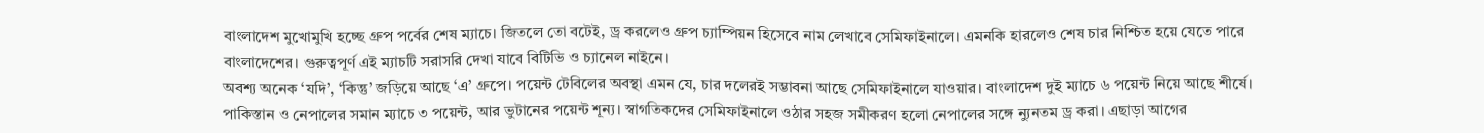বাংলাদেশ মুখোমুখি হচ্ছে গ্রুপ পর্বের শেষ ম্যাচে। জিতলে তো বটেই, ড্র করলেও গ্রুপ চ্যাম্পিয়ন হিসেবে নাম লেখাবে সেমিফাইনালে। এমনকি হারলেও শেষ চার নিশ্চিত হয়ে যেতে পারে বাংলাদেশের। গুরুত্বপূর্ণ এই ম্যাচটি সরাসরি দেখা যাবে বিটিভি ও চ্যানেল নাইনে।
অবশ্য অনেক ‘যদি’, ‘কিন্তু’ জড়িয়ে আছে ‘এ’ গ্রুপে। পয়েন্ট টেবিলের অবস্থা এমন যে, চার দলেরই সম্ভাবনা আছে সেমিফাইনালে যাওয়ার। বাংলাদেশ দুই ম্যাচে ৬ পয়েন্ট নিয়ে আছে শীর্ষে। পাকিস্তান ও নেপালের সমান ম্যাচে ৩ পয়েন্ট, আর ভুটানের পয়েন্ট শূন্য। স্বাগতিকদের সেমিফাইনালে ওঠার সহজ সমীকরণ হলো নেপালের সঙ্গে ন্যুনতম ড্র করা। এছাড়া আগের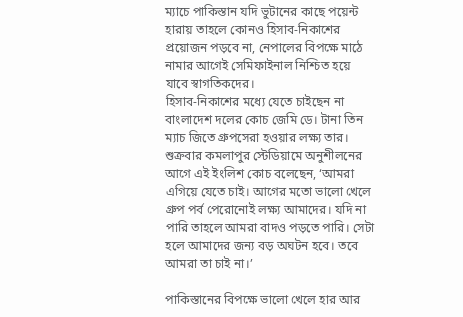ম্যাচে পাকিস্তান যদি ভুটানের কাছে পয়েন্ট হারায় তাহলে কোনও হিসাব-নিকাশের প্রয়োজন পড়বে না, নেপালের বিপক্ষে মাঠে নামার আগেই সেমিফাইনাল নিশ্চিত হয়ে যাবে স্বাগতিকদের।
হিসাব-নিকাশের মধ্যে যেতে চাইছেন না বাংলাদেশ দলের কোচ জেমি ডে। টানা তিন ম্যাচ জিতে গ্রুপসেরা হওয়ার লক্ষ্য তার। শুক্রবার কমলাপুর স্টেডিয়ামে অনুশীলনের আগে এই ইংলিশ কোচ বলেছেন, ‘আমরা এগিয়ে যেতে চাই। আগের মতো ভালো খেলে গ্রুপ পর্ব পেরোনোই লক্ষ্য আমাদের। যদি না পারি তাহলে আমরা বাদও পড়তে পারি। সেটা হলে আমাদের জন্য বড় অঘটন হবে। তবে আমরা তা চাই না।’

পাকিস্তানের বিপক্ষে ভালো খেলে হার আর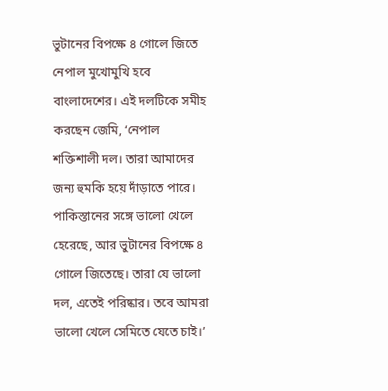ভুটানের বিপক্ষে ৪ গোলে জিতে নেপাল মুখোমুখি হবে বাংলাদেশের। এই দলটিকে সমীহ করছেন জেমি, ‘নেপাল শক্তিশালী দল। তারা আমাদের জন্য হুমকি হয়ে দাঁড়াতে পারে। পাকিস্তানের সঙ্গে ভালো খেলে হেরেছে, আর ভুটানের বিপক্ষে ৪ গোলে জিতেছে। তারা যে ভালো দল, এতেই পরিষ্কার। তবে আমরা ভালো খেলে সেমিতে যেতে চাই।’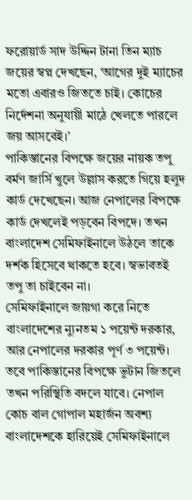ফরোয়ার্ড সাদ উদ্দিন টানা তিন ম্যাচ জয়ের স্বপ্ন দেখছেন, ‘আগের দুই ম্যাচের মতো এবারও জিততে চাই। কোচের নির্দেশনা অনুযায়ী মাঠে খেলতে পারলে জয় আসবেই।’
পাকিস্তানের বিপক্ষে জয়ের নায়ক তপু বর্মণ জার্সি খুলে উল্লাস করতে গিয়ে হলুদ কার্ড দেখেছেন। আজ নেপালের বিপক্ষে কার্ড দেখলেই পড়বেন বিপদে। তখন বাংলাদেশ সেমিফাইনালে উঠলে তাকে দর্শক হিসেবে থাকতে হবে। স্বভাবতই তপু তা চাইবেন না।
সেমিফাইনালে জায়গা করে নিতে বাংলাদেশের ন্যুনতম ১ পয়েন্ট দরকার, আর নেপালের দরকার পূর্ণ ৩ পয়েন্ট। তবে পাকিস্তানের বিপক্ষে ভুটান জিতলে তখন পরিস্থিতি বদলে যাবে। নেপাল কোচ বাল গোপাল মহার্জন অবশ্য বাংলাদেশকে হারিয়েই সেমিফাইনালে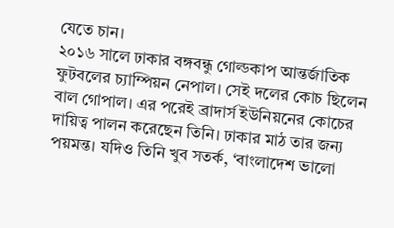যেতে চান।
২০১৬ সালে ঢাকার বঙ্গবন্ধু গোল্ডকাপ আন্তর্জাতিক ফুটবলের চ্যাম্পিয়ন নেপাল। সেই দলের কোচ ছিলেন বাল গোপাল। এর পরেই ব্রাদার্স ইউনিয়নের কোচের দায়িত্ব পালন করেছেন তিনি। ঢাকার মাঠ তার জন্য পয়মন্ত। যদিও তিনি খুব সতর্ক, ‘বাংলাদেশ ভালো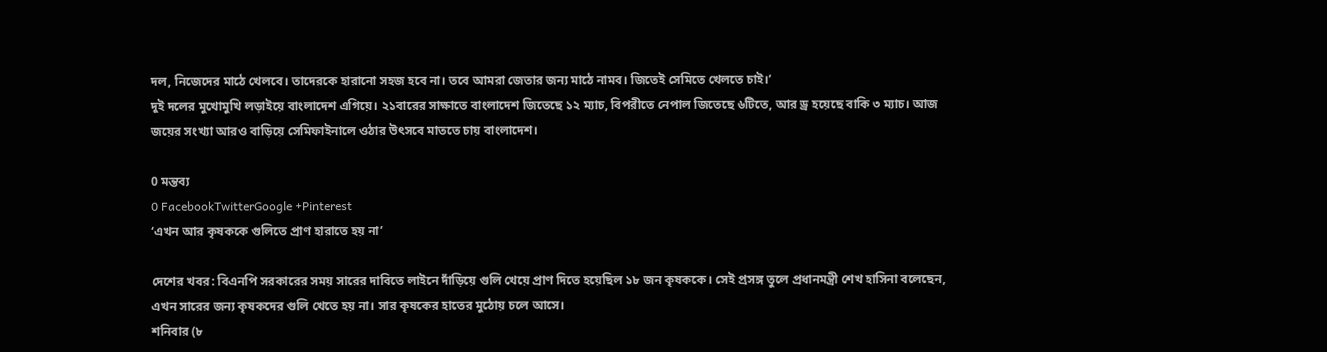দল, নিজেদের মাঠে খেলবে। তাদেরকে হারানো সহজ হবে না। তবে আমরা জেতার জন্য মাঠে নামব। জিতেই সেমিতে খেলতে চাই।’
দুই দলের মুখোমুখি লড়াইয়ে বাংলাদেশ এগিয়ে। ২১বারের সাক্ষাতে বাংলাদেশ জিতেছে ১২ ম্যাচ, বিপরীতে নেপাল জিতেছে ৬টিতে, আর ড্র হয়েছে বাকি ৩ ম্যাচ। আজ জয়ের সংখ্যা আরও বাড়িয়ে সেমিফাইনালে ওঠার উৎসবে মাততে চায় বাংলাদেশ।

0 মন্তব্য
0 FacebookTwitterGoogle +Pinterest
‘এখন আর কৃষককে গুলিতে প্রাণ হারাতে হয় না’

দেশের খবর: বিএনপি সরকারের সময় সারের দাবিতে লাইনে দাঁড়িয়ে গুলি খেয়ে প্রাণ দিতে হয়েছিল ১৮ জন কৃষককে। সেই প্রসঙ্গ তুলে প্রধানমন্ত্রী শেখ হাসিনা বলেছেন, এখন সারের জন্য কৃষকদের গুলি খেতে হয় না। সার কৃষকের হাতের মুঠোয় চলে আসে।
শনিবার (৮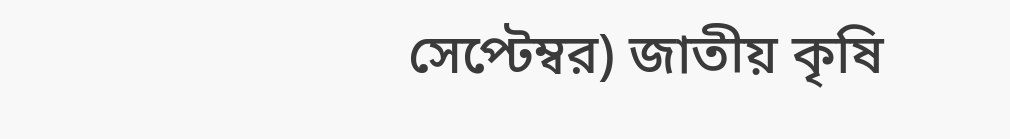সেপ্টেম্বর) জাতীয় কৃষি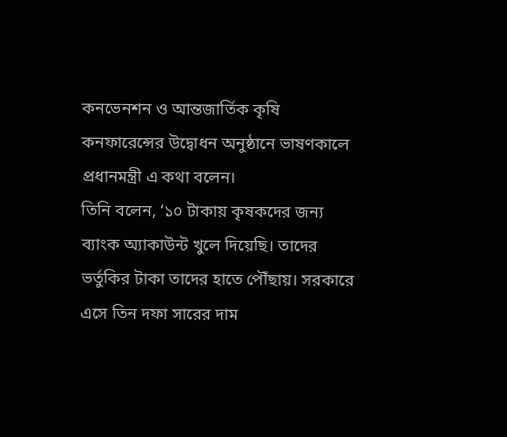কনভেনশন ও আন্তজার্তিক কৃষি কনফারেন্সের উদ্বোধন অনুষ্ঠানে ভাষণকালে প্রধানমন্ত্রী এ কথা বলেন।
তিনি বলেন, ‘১০ টাকায় কৃষকদের জন্য ব্যাংক অ্যাকাউন্ট খুলে দিয়েছি। তাদের ভর্তুকির টাকা তাদের হাতে পৌঁছায়। সরকারে এসে তিন দফা সারের দাম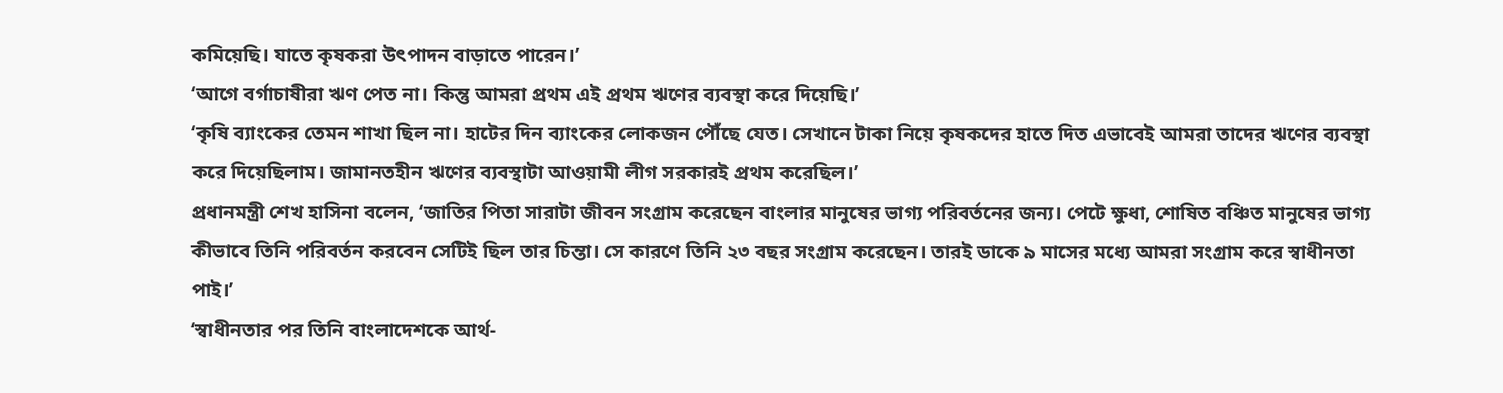কমিয়েছি। যাতে কৃষকরা উৎপাদন বাড়াতে পারেন।’
‘আগে বর্গাচাষীরা ঋণ পেত না। কিন্তু আমরা প্রথম এই প্রথম ঋণের ব্যবস্থা করে দিয়েছি।’
‘কৃষি ব্যাংকের তেমন শাখা ছিল না। হাটের দিন ব্যাংকের লোকজন পৌঁছে যেত। সেখানে টাকা নিয়ে কৃষকদের হাতে দিত এভাবেই আমরা তাদের ঋণের ব্যবস্থা করে দিয়েছিলাম। জামানতহীন ঋণের ব্যবস্থাটা আওয়ামী লীগ সরকারই প্রথম করেছিল।’
প্রধানমন্ত্রী শেখ হাসিনা বলেন, ‘জাতির পিতা সারাটা জীবন সংগ্রাম করেছেন বাংলার মানুষের ভাগ্য পরিবর্তনের জন্য। পেটে ক্ষুধা, শোষিত বঞ্চিত মানুষের ভাগ্য কীভাবে তিনি পরিবর্তন করবেন সেটিই ছিল তার চিন্তা। সে কারণে তিনি ২৩ বছর সংগ্রাম করেছেন। তারই ডাকে ৯ মাসের মধ্যে আমরা সংগ্রাম করে স্বাধীনতা পাই।’
‘স্বাধীনতার পর তিনি বাংলাদেশকে আর্থ-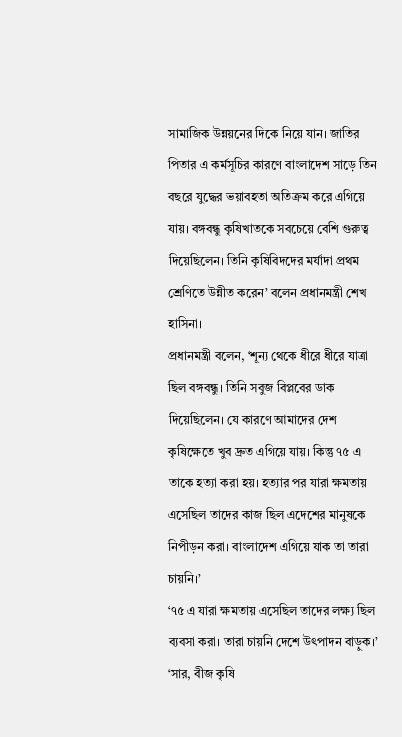সামাজিক উন্নয়নের দিকে নিয়ে যান। জাতির পিতার এ কর্মসূচির কারণে বাংলাদেশ সাড়ে তিন বছরে যুদ্ধের ভয়াবহতা অতিক্রম করে এগিয়ে যায়। বঙ্গবন্ধু কৃষিখাতকে সবচেয়ে বেশি গুরুত্ব দিয়েছিলেন। তিনি কৃষিবিদদের মর্যাদা প্রথম শ্রেণিতে উন্নীত করেন’ বলেন প্রধানমন্ত্রী শেখ হাসিনা।
প্রধানমন্ত্রী বলেন, ‘শূন্য থেকে ধীরে ধীরে যাত্রা ছিল বঙ্গবন্ধু। তিনি সবুজ বিপ্লবের ডাক দিয়েছিলেন। যে কারণে আমাদের দেশ কৃষিক্ষেতে খুব দ্রুত এগিয়ে যায়। কিন্তু ৭৫ এ তাকে হত্যা করা হয়। হত্যার পর যারা ক্ষমতায় এসেছিল তাদের কাজ ছিল এদেশের মানুষকে নিপীড়ন করা। বাংলাদেশ এগিয়ে যাক তা তারা চায়নি।’
‘৭৫ এ যারা ক্ষমতায় এসেছিল তাদের লক্ষ্য ছিল ব্যবসা করা। তারা চায়নি দেশে উৎপাদন বাড়ুক।’
‘সার, বীজ কৃষি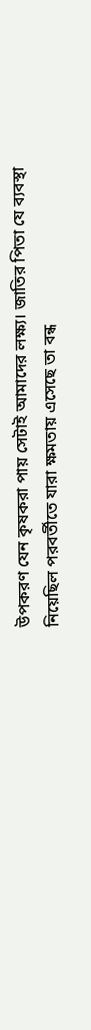উপকরণ যেন কৃষকরা পায় সেটাই আমাদের লক্ষ্য। জাতির পিতা যে ব্যবস্থা নিয়েছিল পরবর্তীতে যারা ক্ষমতায় এসেছে তা বন্ধ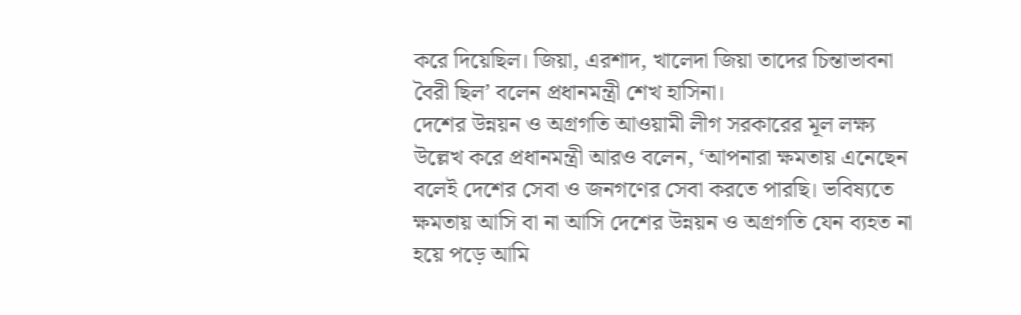করে দিয়েছিল। জিয়া, এরশাদ, খালেদা জিয়া তাদের চিন্তাভাবনা বৈরী ছিল’ বলেন প্রধানমন্ত্রী শেখ হাসিনা।
দেশের উন্নয়ন ও অগ্রগতি আওয়ামী লীগ সরকারের মূল লক্ষ্য উল্লেখ করে প্রধানমন্ত্রী আরও বলেন, ‘আপনারা ক্ষমতায় এনেছেন বলেই দেশের সেবা ও জনগণের সেবা করতে পারছি। ভবিষ্যতে ক্ষমতায় আসি বা না আসি দেশের উন্নয়ন ও অগ্রগতি যেন ব্যহত না হয়ে পড়ে আমি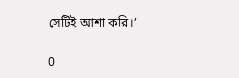সেটিই আশা করি।’

0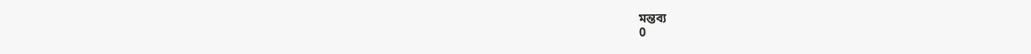মন্তব্য
0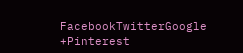FacebookTwitterGoogle +Pinterest